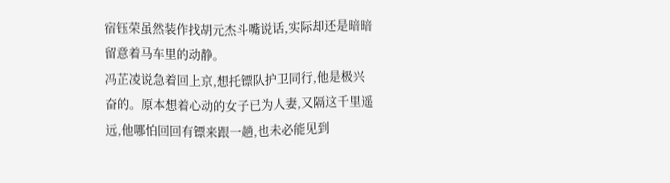宿钰荣虽然装作找胡元杰斗嘴说话,实际却还是暗暗留意着马车里的动静。
冯芷凌说急着回上京,想托镖队护卫同行,他是极兴奋的。原本想着心动的女子已为人妻,又隔这千里遥远,他哪怕回回有镖来跟一趟,也未必能见到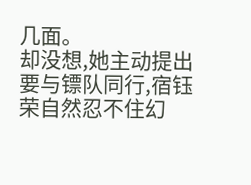几面。
却没想,她主动提出要与镖队同行,宿钰荣自然忍不住幻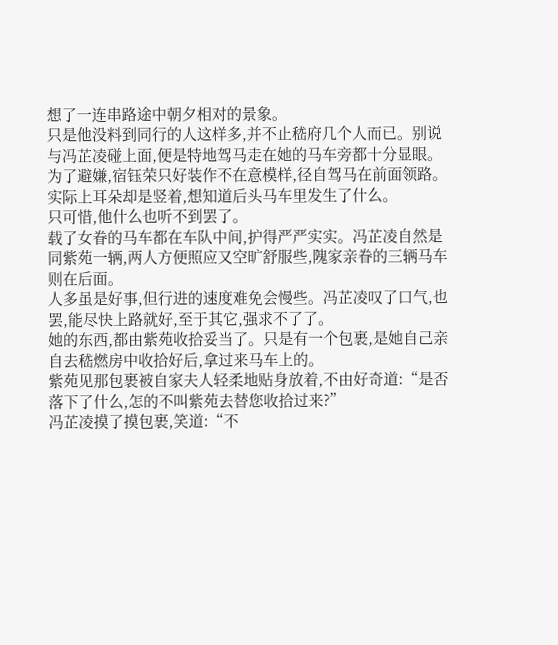想了一连串路途中朝夕相对的景象。
只是他没料到同行的人这样多,并不止嵇府几个人而已。别说与冯芷凌碰上面,便是特地驾马走在她的马车旁都十分显眼。
为了避嫌,宿钰荣只好装作不在意模样,径自驾马在前面领路。实际上耳朵却是竖着,想知道后头马车里发生了什么。
只可惜,他什么也听不到罢了。
载了女眷的马车都在车队中间,护得严严实实。冯芷凌自然是同紫苑一辆,两人方便照应又空旷舒服些,隗家亲眷的三辆马车则在后面。
人多虽是好事,但行进的速度难免会慢些。冯芷凌叹了口气,也罢,能尽快上路就好,至于其它,强求不了了。
她的东西,都由紫苑收拾妥当了。只是有一个包裹,是她自己亲自去嵇燃房中收拾好后,拿过来马车上的。
紫苑见那包裹被自家夫人轻柔地贴身放着,不由好奇道:“是否落下了什么,怎的不叫紫苑去替您收拾过来?”
冯芷凌摸了摸包裹,笑道:“不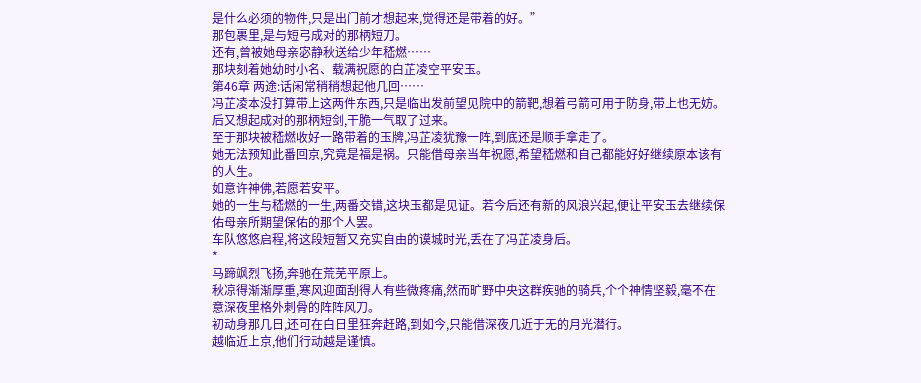是什么必须的物件,只是出门前才想起来,觉得还是带着的好。”
那包裹里,是与短弓成对的那柄短刀。
还有,曾被她母亲宓静秋送给少年嵇燃……
那块刻着她幼时小名、载满祝愿的白芷凌空平安玉。
第46章 两途:话闲常稍稍想起他几回……
冯芷凌本没打算带上这两件东西,只是临出发前望见院中的箭靶,想着弓箭可用于防身,带上也无妨。后又想起成对的那柄短剑,干脆一气取了过来。
至于那块被嵇燃收好一路带着的玉牌,冯芷凌犹豫一阵,到底还是顺手拿走了。
她无法预知此番回京,究竟是福是祸。只能借母亲当年祝愿,希望嵇燃和自己都能好好继续原本该有的人生。
如意许神佛,若愿若安平。
她的一生与嵇燃的一生,两番交错,这块玉都是见证。若今后还有新的风浪兴起,便让平安玉去继续保佑母亲所期望保佑的那个人罢。
车队悠悠启程,将这段短暂又充实自由的谟城时光,丢在了冯芷凌身后。
*
马蹄飒烈飞扬,奔驰在荒芜平原上。
秋凉得渐渐厚重,寒风迎面刮得人有些微疼痛,然而旷野中央这群疾驰的骑兵,个个神情坚毅,毫不在意深夜里格外刺骨的阵阵风刀。
初动身那几日,还可在白日里狂奔赶路,到如今,只能借深夜几近于无的月光潜行。
越临近上京,他们行动越是谨慎。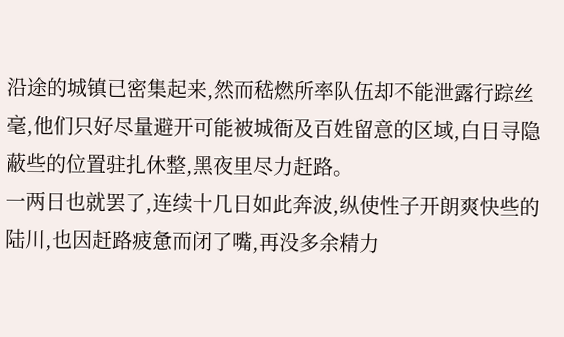沿途的城镇已密集起来,然而嵇燃所率队伍却不能泄露行踪丝毫,他们只好尽量避开可能被城衙及百姓留意的区域,白日寻隐蔽些的位置驻扎休整,黑夜里尽力赶路。
一两日也就罢了,连续十几日如此奔波,纵使性子开朗爽快些的陆川,也因赶路疲惫而闭了嘴,再没多余精力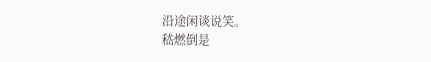沿途闲谈说笑。
嵇燃倒是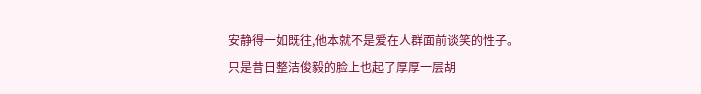安静得一如既往,他本就不是爱在人群面前谈笑的性子。只是昔日整洁俊毅的脸上也起了厚厚一层胡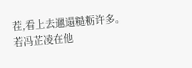茬,看上去邋遢糙粝许多。
若冯芷凌在他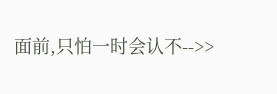面前,只怕一时会认不-->>